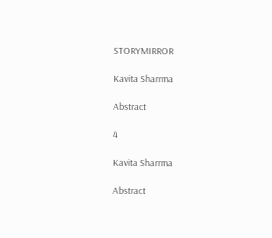STORYMIRROR

Kavita Sharrma

Abstract

4

Kavita Sharrma

Abstract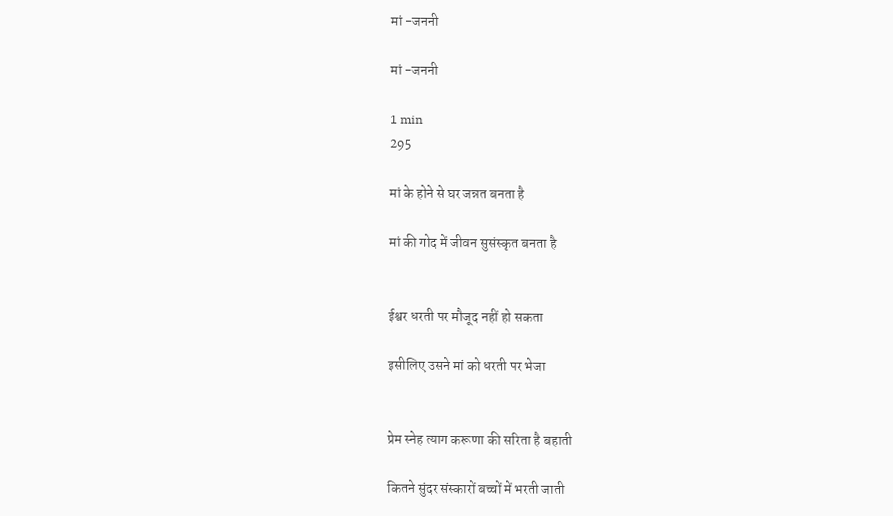मां -जननी

मां -जननी

1 min
295

मां के होने से घर जन्नत बनता है

मां की गोद में जीवन सुसंस्कृत बनता है


ईश्वर धरती पर मौजूद नहीं हो सकता

इसीलिए उसने मां को धरती पर भेजा


प्रेम स्नेह त्याग करूणा की सरिता है बहाती

कितने सुंदर संस्कारों बच्चों में भरती जाती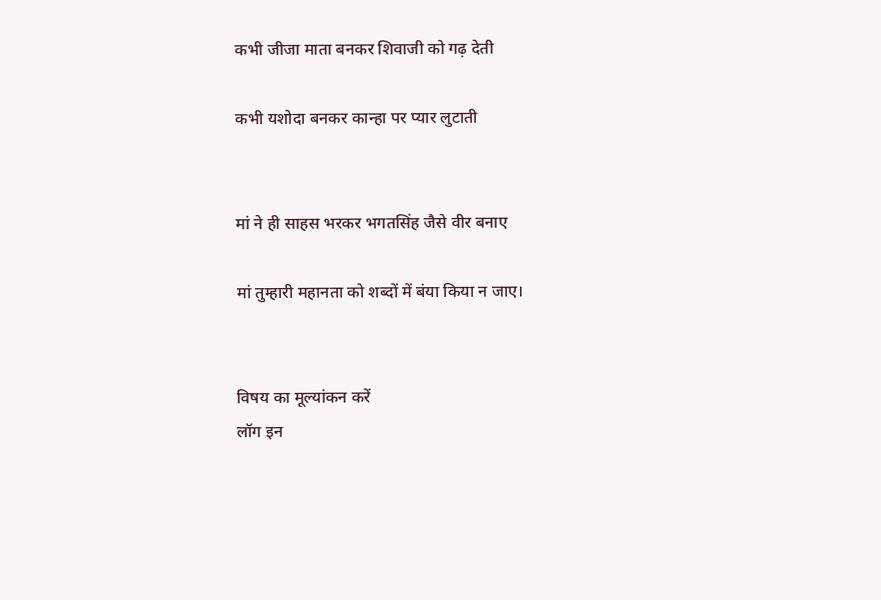कभी जीजा माता बनकर शिवाजी को गढ़ देती

कभी यशोदा बनकर कान्हा पर प्यार लुटाती


मां ने ही साहस भरकर भगतसिंह जैसे वीर बनाए

मां तुम्हारी महानता को शब्दों में बंया किया न जाए।


विषय का मूल्यांकन करें
लॉग इन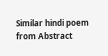Similar hindi poem from Abstract